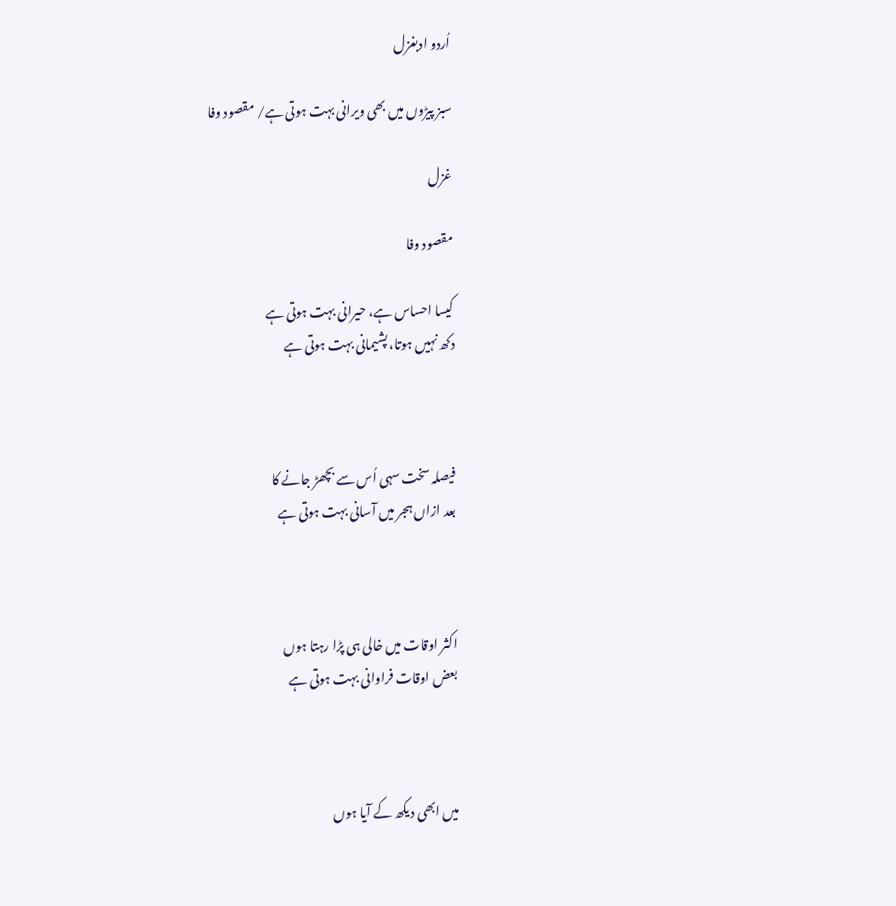اُردو ادبغزل

سبز پیڑوں میں بھی ویرانی بہت ہوتی ہے/ مقصود وفا

غزل

مقصود وفا

کیسا احساس ہے، حیرانی بہت ہوتی ہے
دکھ نہیں ہوتا، پشیمانی بہت ہوتی ہے



فیصلہ سخت سہی اُس سے بچھڑ جانے کا
بعد ازاں ہجر میں آسانی بہت ہوتی ہے



اکثر اوقات میں خالی ہی پڑا رہتا ہوں
بعض اوقات فراوانی بہت ہوتی ہے



میں ابھی دیکھ کے آیا ہوں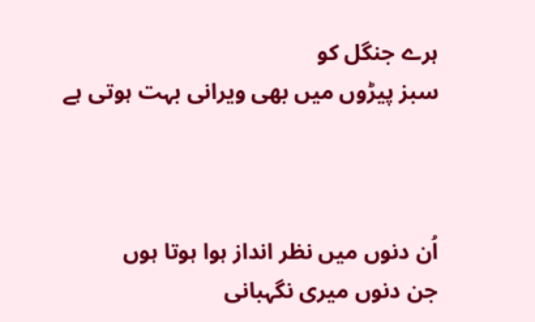ہرے جنگل کو
سبز پیڑوں میں بھی ویرانی بہت ہوتی ہے



اُن دنوں میں نظر انداز ہوا ہوتا ہوں
جن دنوں میری نگہبانی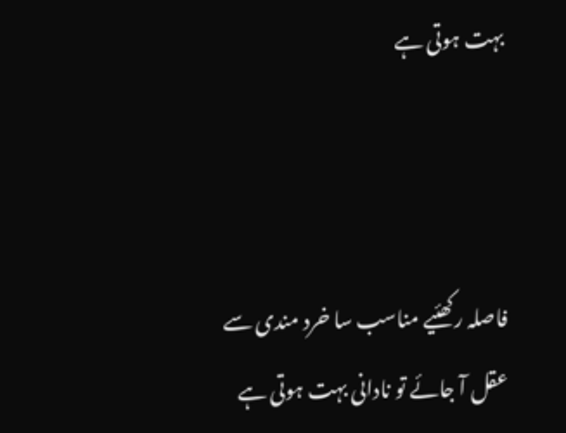بہت ہوتی ہے



فاصلہ رکھئیے مناسب سا خرد مندی سے
عقل آ جائے تو نادانی بہت ہوتی ہے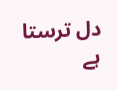دل ترستا ہے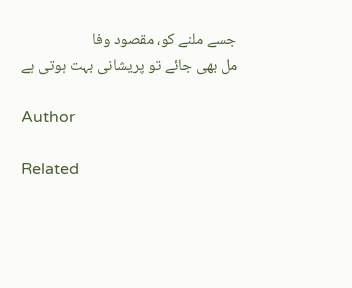جسے ملنے کو، مقصود وفا
مل بھی جائے تو پریشانی بہت ہوتی ہے

Author

Related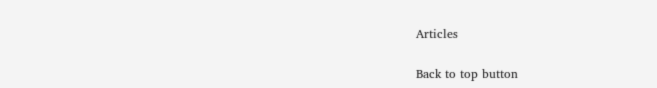Articles

Back to top button